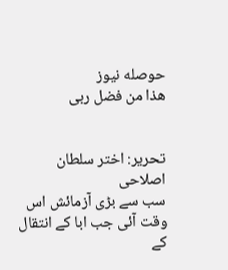حوصله نيوز
ھذا من فضل ربی


تحریر: اختر سلطان اصلاحی
سب سے بڑی آزمائش اس وقت آئی جب ابا کے انتقال کے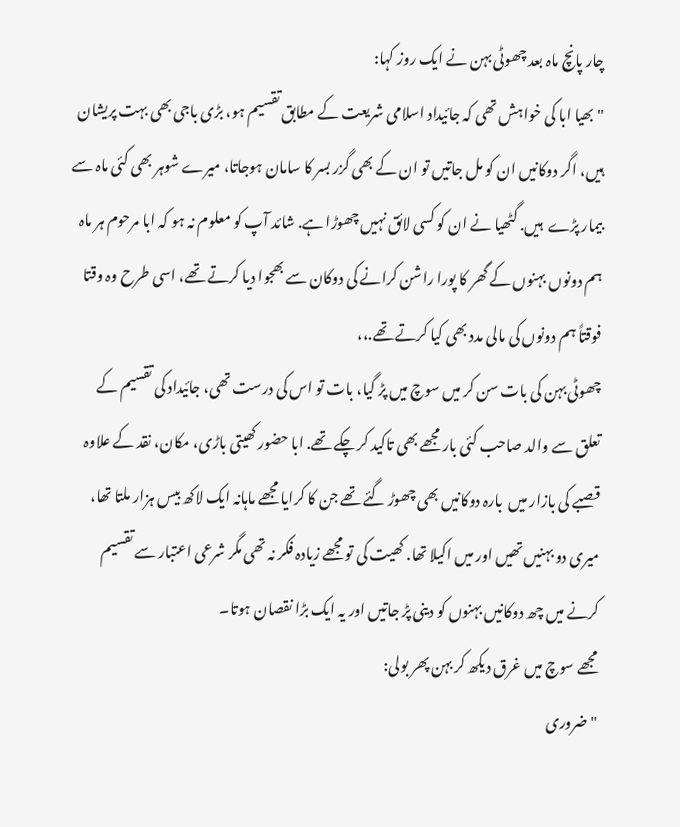چار پانچ ماہ بعد چھوٹی بہن نے ایک روز کہا:
"بھیا ابا کی خواہش تھی کہ جائیداد اسلامی شریعت کے مطابق تقسیم ہو، بڑی باجی بھی بہت پریشان ہیں، اگر دوکانیں ان کو مل جاتیں تو ان کے بھی گزر بسر کا سامان ہوجاتا، میرے شوہر بھی کئی ماہ سے بیمار پڑے  ہیں. گٹھیا نے ان کو کسی لائق نہیں چھوڑا ہے. شائد آپ کو معلوم نہ ہو کہ ابا مرحوم ہر ماہ ہم دونوں بہنوں کے گھر کا پورا راشن کرانے کی دوکان سے بھجوا دیا کرتے تھے، اسی طرح وہ وقتا فوقتاً ہم دونوں کی مالی مدد بھی کیا کرتے تھے.،،
چھوٹی بہن کی بات سن کر میں سوچ میں پڑ گیا، بات تو اس کی درست تھی، جائیداد کی تقسیم کے تعلق سے والد صاحب کئی بار مجھے بھی تاکید کر چکے تھے. ابا حضور کھیتی باڑی، مکان، نقد کے علاوہ قصبے کی بازار میں  بارہ دوکانیں بھی چھوڑ گئے تھے جن کا کرایا مجھے ماہانہ ایک لاکھ بیس ہزار ملتا تھا، میری دو بہنیں تھیں اور میں اکیلا تھا. کھیت کی تو مجھے زیادہ فکر نہ تھی مگر شرعی اعتبار سے تقسیم کرنے میں چھ دوکانیں بہنوں کو دینی پڑ جاتیں اور یہ ایک بڑا نقصان ہوتا۔
مجھے سوچ میں غرق دیکھ کر بہن پھر بولی:
"ضروری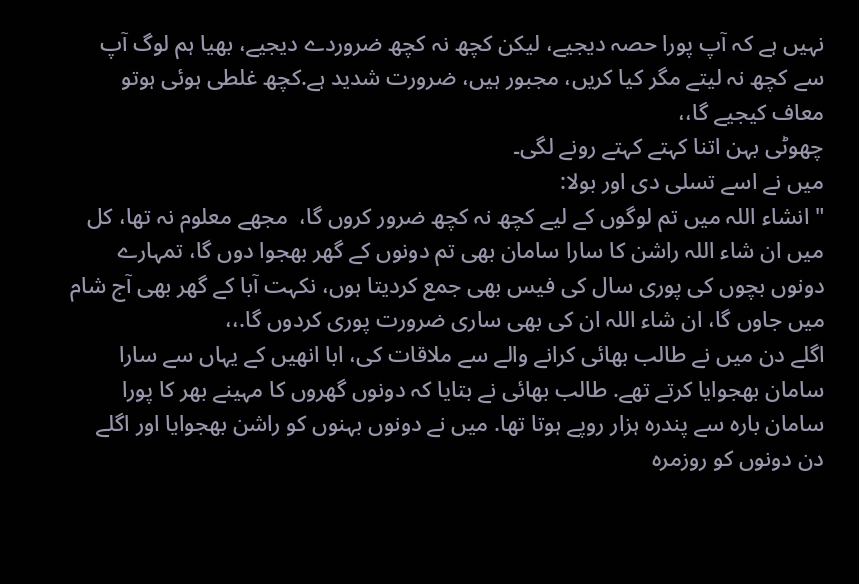نہیں ہے کہ آپ پورا حصہ دیجیے، لیکن کچھ نہ کچھ ضروردے دیجیے، بھیا ہم لوگ آپ سے کچھ نہ لیتے مگر کیا کریں، مجبور ہیں، ضرورت شدید ہے.کچھ غلطی ہوئی ہوتو معاف کیجیے گا،،
چھوٹی بہن اتنا کہتے کہتے رونے لگی۔
میں نے اسے تسلی دی اور بولا:
" انشاء اللہ میں تم لوگوں کے لیے کچھ نہ کچھ ضرور کروں گا،  مجھے معلوم نہ تھا، کل میں ان شاء اللہ راشن کا سارا سامان بھی تم دونوں کے گھر بھجوا دوں گا، تمہارے دونوں بچوں کی پوری سال کی فیس بھی جمع کردیتا ہوں، نکہت آبا کے گھر بھی آج شام میں جاوں گا، ان شاء اللہ ان کی بھی ساری ضرورت پوری کردوں گا.،،
اگلے دن میں نے طالب بھائی کرانے والے سے ملاقات کی، ابا انھیں کے یہاں سے سارا سامان بھجوایا کرتے تھے. طالب بھائی نے بتایا کہ دونوں گھروں کا مہینے بھر کا پورا سامان بارہ سے پندرہ ہزار روپے ہوتا تھا. میں نے دونوں بہنوں کو راشن بھجوایا اور اگلے دن دونوں کو روزمرہ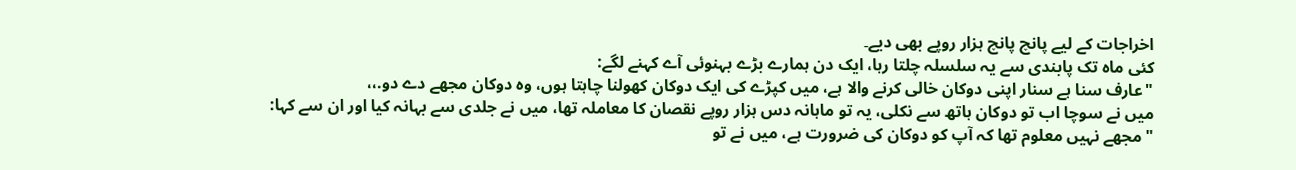اخراجات کے لیے پانچ پانچ ہزار روپے بھی دیے۔
کئی ماہ تک پابندی سے یہ سلسلہ چلتا رہا، ایک دن ہمارے بڑے بہنوئی آے کہنے لگے:
"عارف سنا ہے سنار اپنی دوکان خالی کرنے والا ہے، میں کپڑے کی ایک دوکان کھولنا چاہتا ہوں، وہ دوکان مجھے دے دو.،،
میں نے سوچا اب تو دوکان ہاتھ سے نکلی، یہ تو ماہانہ دس ہزار روپے نقصان کا معاملہ تھا، میں نے جلدی سے بہانہ کیا اور ان سے کہا:
" مجھے نہیں معلوم تھا کہ آپ کو دوکان کی ضرورت ہے، میں نے تو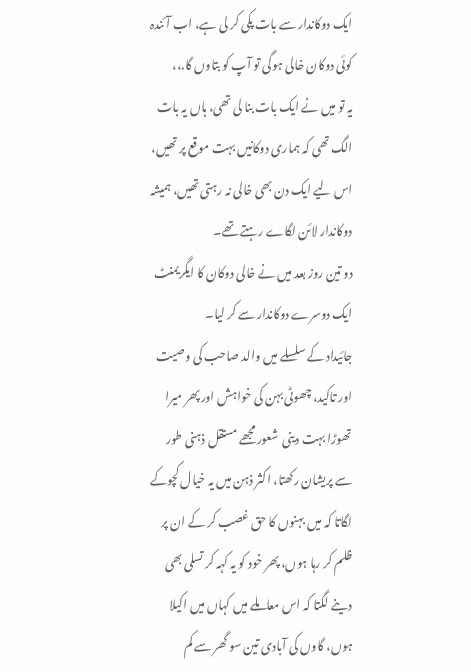ایک دوکاندار سے بات پکی کر لی ہے، اب آئندہ کوئی دوکان خالی ہوگی تو آپ کو بتاوں گا.،،
یہ تو میں نے ایک بات بنا لی تھی، ہاں یہ بات الگ تھی کہ ہماری دوکانیں بہت موقع پر تھیں، اس لیے ایک دن بھی خالی نہ رہتی تھیں، ہمیشہ دوکاندار لائن لگاے رہتے تھے۔
دو تین روز بعد میں نے خالی دوکان کا ایگریمنٹ ایک دوسرے دوکاندار سے کر لیا۔
جائیداد کے سلسلے میں والد صاحب کی وصیت اور تاکید، چھوٹی بہن کی خواہش اور پھر میرا تھوڑا بہت دینی  شعور مجھے مستقل ذہنی طور سے پریشان رکھتا، اکثر ذہن میں یہ خیال کچوکے لگاتا کہ میں بہنوں کا حق غصب کر کے ان پر ظلم کر رہا ہوں، پھر خود کو یہ کہہ کر تسلی بھی دینے لگتا کہ اس معاملے میں کہاں میں اکیلا ہوں، گاوں کی آبادی تین سو گھر سے کم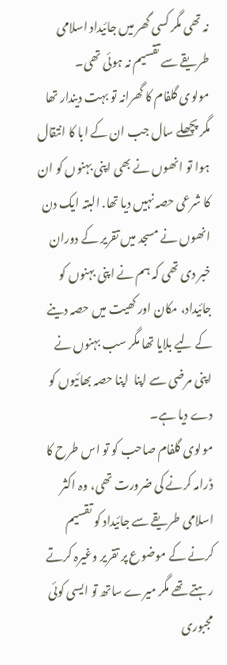نہ تھی مگر کسی گھر میں جائیداد اسلامی طریقے سے تقسیم نہ ہوئی تھی۔
مولوی گلفام کا گھرانہ تو بہت دیندار تھا مگر پچھلے سال جب ان کے ابا کا انتقال ہوا تو انھوں نے بھی اپنی بہنوں کو ان کا شرعی حصہ نہیں دیا تھا. البتہ ایک دن انھوں نے مسجد میں تقریر کے دوران خبر دی تھی کہ ہم نے اپنی بہنوں کو جائیداد، مکان اور کھیت میں حصہ دینے کے لیے بلایا تھا مگر سب بہنوں نے اپنی مرضی سے اپنا  اپنا حصہ بھائیوں کو دے دیا ہے۔
مولوی گلفام صاحب کو تو اس طرح کا ڈرامہ کرنے کی ضرورت تھی، وہ اکثر اسلامی طریقے سے جائیداد کو تقسیم کرنے کے موضوع پر تقریر وغیرہ کرتے رہتے تھے مگر میرے ساتھ تو ایسی کوئی مجبوری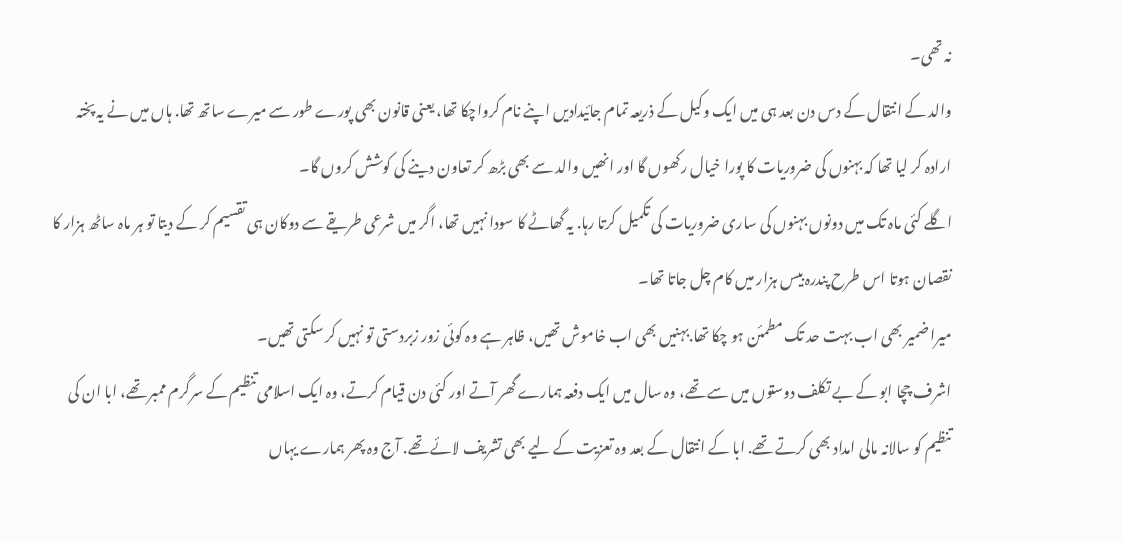نہ تھی۔
والد کے انتقال کے دس دن بعد ہی میں ایک وکیل کے ذریعہ تمام جائیدادیں اپنے نام کرواچکا تھا، یعنی قانون بھی پورے طور سے میرے ساتھ تھا. ہاں میں نے یہ پختہ ارادہ کر لیا تھا کہ بہنوں کی ضروریات کا پورا خیال رکھوں گا اور انھیں والد سے بھی بڑھ کر تعاون دینے کی کوشش کروں گا۔
اگلے کئی ماہ تک میں دونوں بہنوں کی ساری ضروریات کی تکمیل کرتا رہا. یہ گھاٹے کا سودا نہیں تھا، اگر میں شرعی طریقے سے دوکان ہی تقسیم کر کے دیتا تو ہر ماہ ساٹھ ہزار کا نقصان ہوتا اس طرح پندرہ بیس ہزار میں کام چل جاتا تھا۔
میرا ضمیر بھی اب بہت حد تک مطمئن ہو چکا تھا.بہنیں بھی اب خاموش تھیں، ظاہر ہے وہ کوئی زور زبردستی تو نہیں کر سکتی تھیں۔
اشرف چچا ابو کے بے تکلف دوستوں میں سے تھے، وہ سال میں ایک دفعہ ہمارے گھر آتے اور کئی دن قیام کرتے، وہ ایک اسلامی تنظیم کے سرگرم ممبر تھے، ابا ان کی تنظیم کو سالانہ مالی امداد بھی کرتے تھے. ابا کے انتقال کے بعد وہ تعزیت کے لیے بھی تشریف لائے تھے. آج وہ پھر ہمارے یہاں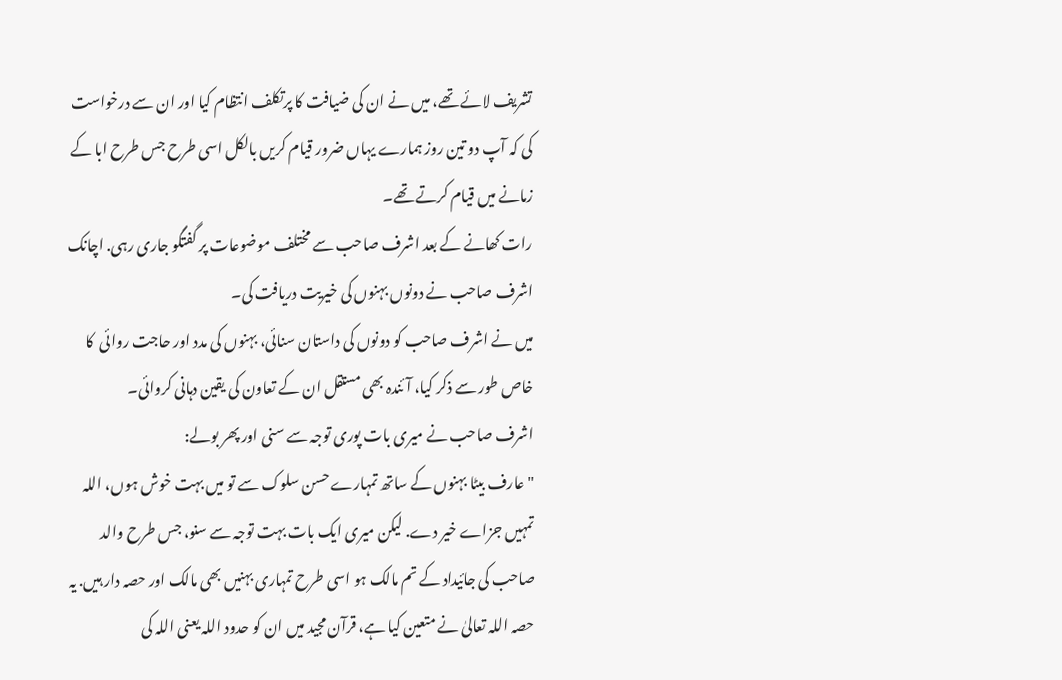تشریف لائے تھے، میں نے ان کی ضیافت کا پرتکلف انتظام کیا اور ان سے درخواست کی کہ آپ دو تین روز ہمارے یہاں ضرور قیام کریں بالکل اسی طرح جس طرح ابا کے زمانے میں قیام کرتے تھے۔
رات کھانے کے بعد اشرف صاحب سے مختلف موضوعات پر گفتگو جاری رہی. اچانک اشرف صاحب نے دونوں بہنوں کی خیریت دریافت کی۔
میں نے اشرف صاحب کو دونوں کی داستان سنائی، بہنوں کی مدد اور حاجت روائی  کا خاص طور سے ذکر کیا، آئندہ بھی مستقل ان کے تعاون کی یقین دہانی کروائی۔
اشرف صاحب نے میری بات پوری توجہ سے سنی اور پھر بولے:
"عارف بیٹا بہنوں کے ساتھ تمہارے حسن سلوک سے تو میں بہت خوش ہوں، اللہ تمہیں جزاے خیر دے. لیکن میری ایک بات بہت توجہ سے سنو، جس طرح والد صاحب کی جائیداد کے تم مالک ہو اسی طرح تمہاری بہنیں بھی مالک اور حصہ دار ہیں. یہ حصہ اللہ تعالیٰ نے متعین کیا ہے، قرآن مجید میں ان کو حدود اللہ یعنی اللہ کی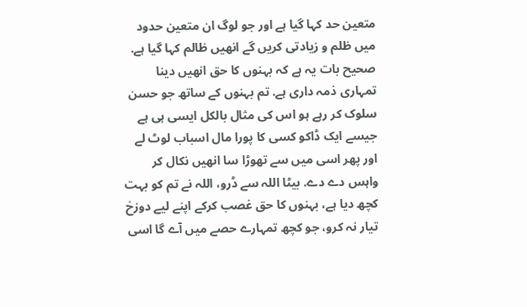متعین حد کہا گیا ہے اور جو لوگ ان متعین حدود میں ظلم و زیادتی کریں گے انھیں ظالم کہا گیا ہے. صحیح بات یہ ہے کہ بہنوں کا حق انھیں دینا تمہاری ذمہ داری ہے. تم بہنوں کے ساتھ جو حسن سلوک کر رہے ہو اس کی مثال بالکل ایسی ہی ہے جیسے ایک ڈاکو کسی کا پورا مال اسباب لوٹ لے اور پھر اسی میں سے تھوڑا سا انھیں نکال کر واہس دے دے. بیٹا اللہ سے ڈرو، اللہ نے تم کو بہت کچھ دیا ہے، بہنوں کا حق غصب کرکے اپنے لیے دوزخ تیار نہ کرو، جو کچھ تمہارے حصے میں آے گا اسی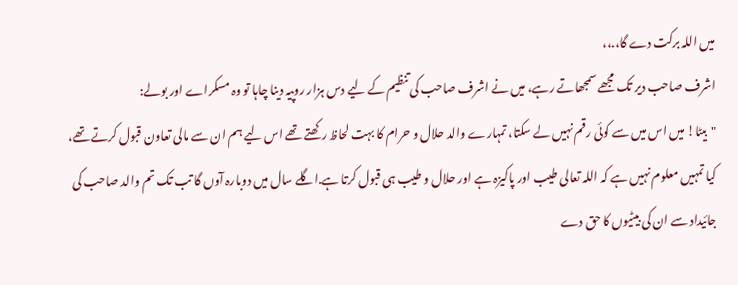میں اللہ برکت دے گا،.،،
اشرف صاحب دیر تک مجھے سمجھاتے رہے، میں نے اشرف صاحب کی تنظیم کے لیے دس ہزار روپیہ دینا چاہا تو وہ مسکراے اور بولے:
"بیٹا! میں اس میں سے کوئی رقم نہیں لے سکتا، تمہارے والد حلال و حرام کا بہت لحاظ رکھتے تھے اس لیے ہم ان سے مالی تعاون قبول کرتے تھے، کیا تمہیں معلوم نہیں ہے کہ اللہ تعالی طیب اور پاکیزہ ہے اور حلال و طیب ہی قبول کرتا ہے.اگلے سال میں دوبارہ آوں گا تب تک تم والد صاحب کی جائیداد سے ان کی بیٹیوں کا حق دے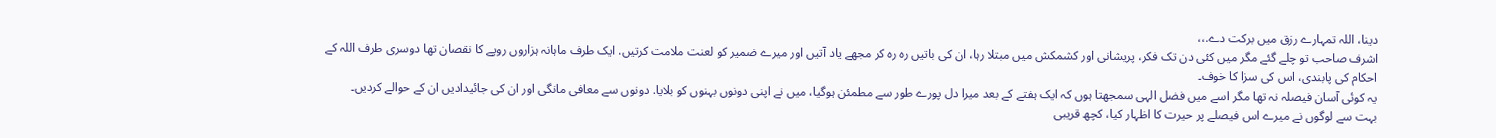دینا، اللہ تمہارے رزق میں برکت دے.،،
اشرف صاحب تو چلے گئے مگر میں کئی دن تک فکر، پریشانی اور کشمکش میں مبتلا رہا، ان کی باتیں رہ رہ کر مجھے یاد آتیں اور میرے ضمیر کو لعنت ملامت کرتیں. ایک طرف ماہانہ ہزاروں روپے کا نقصان تھا دوسری طرف اللہ کے احکام کی پابندی، اس کی سزا کا خوف۔
یہ کوئی آسان فیصلہ نہ تھا مگر اسے میں فضل الہی سمجھتا ہوں کہ ایک ہفتے کے بعد میرا دل پورے طور سے مطمئن ہوگیا، میں نے اپنی دونوں بہنوں کو بلایا. دونوں سے معافی مانگی اور ان کی جائیدادیں ان کے حوالے کردیں۔
بہت سے لوگوں نے میرے اس فیصلے پر حیرت کا اظہار کیا، کچھ قریبی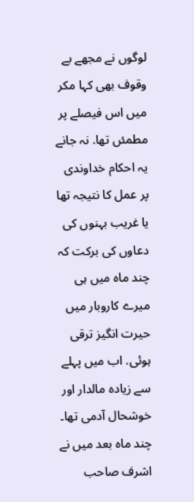لوگوں نے مجھے بے وقوف بھی کہا مکر میں اس فیصلے پر مطمئں تھا. نہ جانے یہ احکام خداوندی پر عمل کا نتیجہ تھا یا غریب بہنوں کی دعاوں کی برکت کہ چند ماہ میں ہی میرے کاروبار میں حیرت انگیز ترقی ہوئی. اب میں پہلے سے زیادہ مالدار اور خوشحال آدمی تھا۔
چند ماہ بعد میں نے اشرف صاحب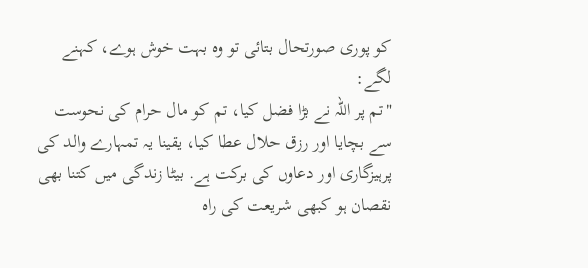کو پوری صورتحال بتائی تو وہ بہت خوش ہوے، کہنے لگے:
"تم پر اللہ نے بڑا فضل کیا، تم کو مال حرام کی نحوست سے بچایا اور رزق حلال عطا کیا، یقینا یہ تمہارے والد کی پرہیزگاری اور دعاوں کی برکت ہے. بیٹا زندگی میں کتنا بھی نقصان ہو کبھی شریعت کی راہ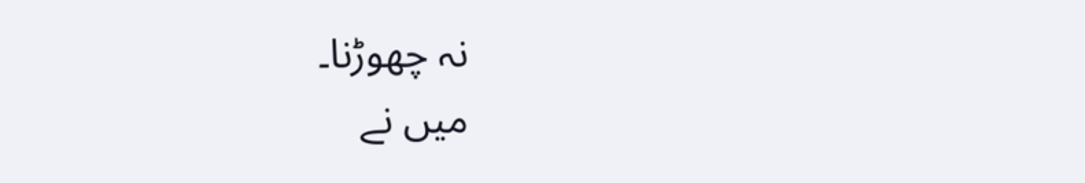نہ چھوڑنا۔
میں نے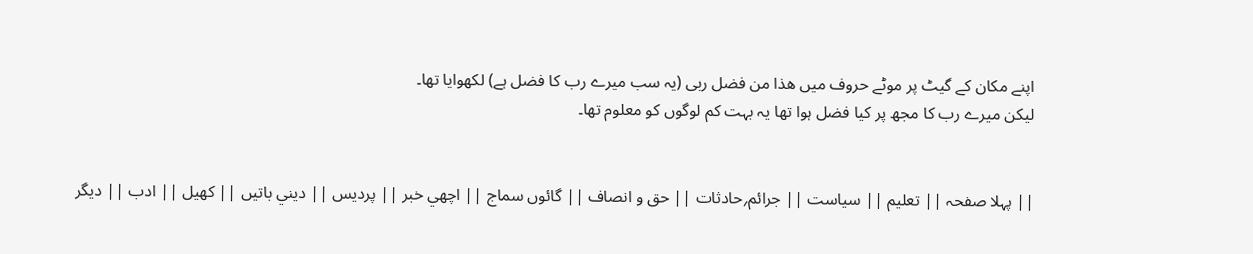اپنے مکان کے گیٹ پر موٹے حروف میں ھذا من فضل ربی (یہ سب میرے رب کا فضل ہے) لکھوایا تھا۔
لیکن میرے رب کا مجھ پر کیا فضل ہوا تھا یہ بہت کم لوگوں کو معلوم تھا۔


|| پہلا صفحہ || تعليم || سياست || جرائم؍حادثات || حق و انصاف || گائوں سماج || اچھي خبر || پرديس || ديني باتيں || کھيل || ادب || ديگر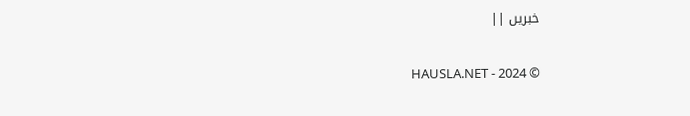خبريں ||


HAUSLA.NET - 2024 ©